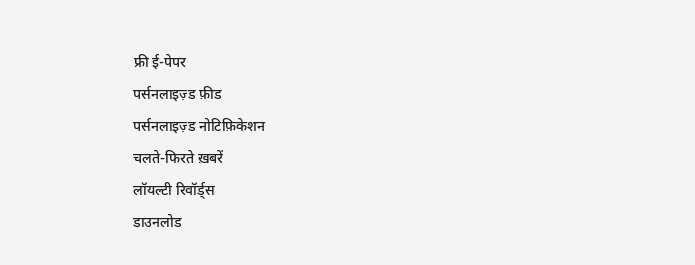फ्री ई-पेपर
पर्सनलाइज़्ड फ़ीड
पर्सनलाइज़्ड नोटिफ़िकेशन
चलते-फिरते ख़बरें
लॉयल्टी रिवॉर्ड्स
डाउनलोड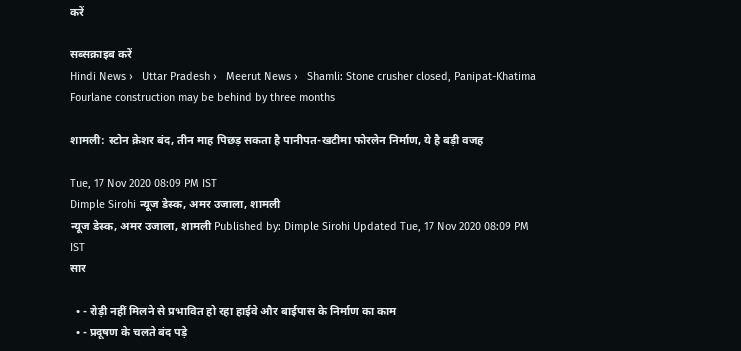करें

सब्सक्राइब करें
Hindi News ›   Uttar Pradesh ›   Meerut News ›   Shamli: Stone crusher closed, Panipat-Khatima Fourlane construction may be behind by three months

शामली: स्टोन क्रेशर बंद, तीन माह पिछड़ सकता है पानीपत-खटीमा फोरलेन निर्माण, ये है बड़ी वजह

Tue, 17 Nov 2020 08:09 PM IST
Dimple Sirohi न्यूज डेस्क, अमर उजाला, शामली
न्यूज डेस्क, अमर उजाला, शामली Published by: Dimple Sirohi Updated Tue, 17 Nov 2020 08:09 PM IST
सार

  • - रोड़ी नहीं मिलने से प्रभावित हो रहा हाईवे और बाईपास के निर्माण का काम
  • - प्रदूषण के चलते बंद पड़े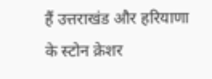हैं उत्तराखंड और हरियाणा के स्टोन क्रेशर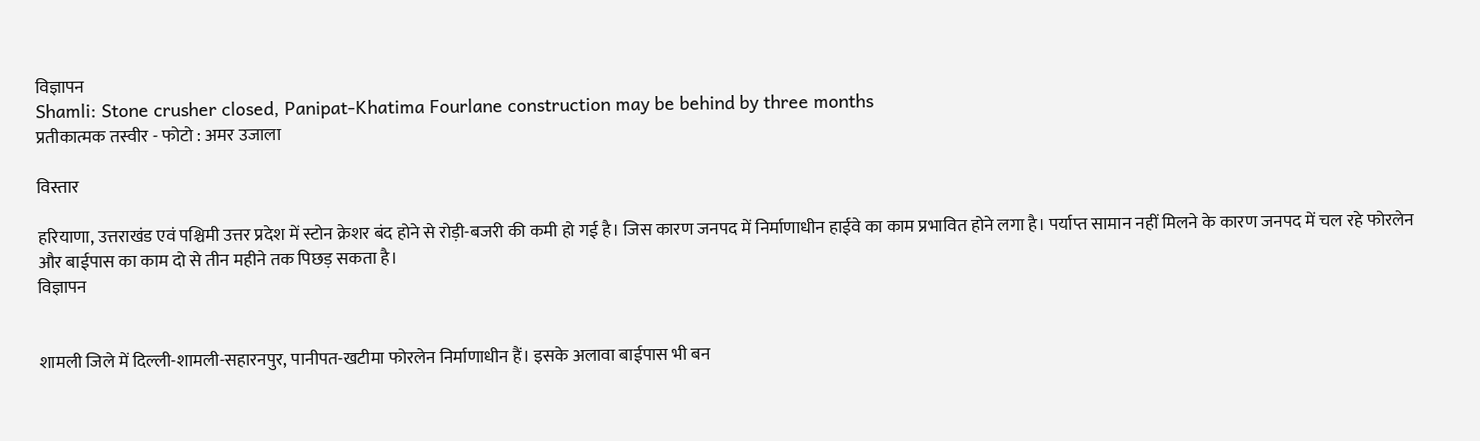विज्ञापन
Shamli: Stone crusher closed, Panipat-Khatima Fourlane construction may be behind by three months
प्रतीकात्मक तस्वीर - फोटो : अमर उजाला

विस्तार

हरियाणा, उत्तराखंड एवं पश्चिमी उत्तर प्रदेश में स्टोन क्रेशर बंद होने से रोड़ी-बजरी की कमी हो गई है। जिस कारण जनपद में निर्माणाधीन हाईवे का काम प्रभावित होने लगा है। पर्याप्त सामान नहीं मिलने के कारण जनपद में चल रहे फोरलेन और बाईपास का काम दो से तीन महीने तक पिछड़ सकता है।
विज्ञापन


शामली जिले में दिल्ली-शामली-सहारनपुर, पानीपत-खटीमा फोरलेन निर्माणाधीन हैं। इसके अलावा बाईपास भी बन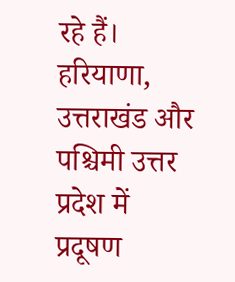रहे हैं। हरियाणा, उत्तराखंड और पश्चिमी उत्तर प्रदेश में प्रदूषण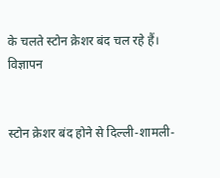के चलते स्टोन क्रेशर बंद चल रहे हैं।
विज्ञापन


स्टोन क्रेशर बंद होने से दिल्ली-शामली-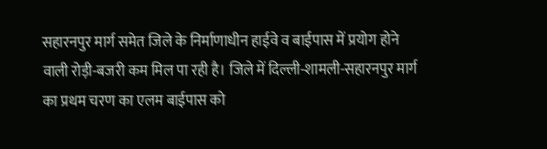सहारनपुर मार्ग समेत जिले के निर्माणाधीन हाईवे व बाईपास में प्रयोग होने वाली रोड़ी-बजरी कम मिल पा रही है। जिले में दिल्ली-शामली-सहारनपुर मार्ग का प्रथम चरण का एलम बाईपास को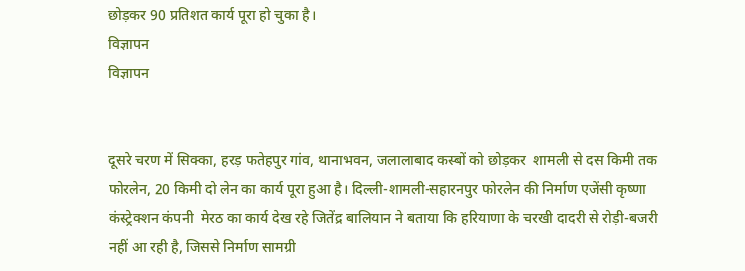छोड़कर 90 प्रतिशत कार्य पूरा हो चुका है।
विज्ञापन
विज्ञापन


दूसरे चरण में सिक्का, हरड़ फतेहपुर गांव, थानाभवन, जलालाबाद कस्बों को छोड़कर  शामली से दस किमी तक फोरलेन, 20 किमी दो लेन का कार्य पूरा हुआ है। दिल्ली-शामली-सहारनपुर फोरलेन की निर्माण एजेंसी कृष्णा कंस्ट्रेक्शन कंपनी  मेरठ का कार्य देख रहे जितेंद्र बालियान ने बताया कि हरियाणा के चरखी दादरी से रोड़ी-बजरी नहीं आ रही है, जिससे निर्माण सामग्री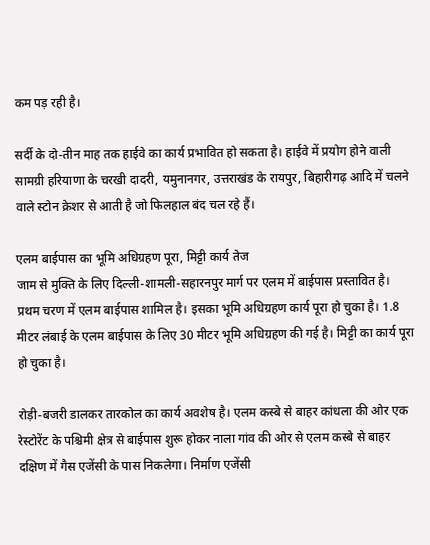कम पड़ रही है।

सर्दी के दो-तीन माह तक हाईवे का कार्य प्रभावित हो सकता है। हाईवे में प्रयोग होने वाली सामग्री हरियाणा के चरखी दादरी, यमुनानगर, उत्तराखंड के रायपुर, बिहारीगढ़ आदि में चलने वाले स्टोन क्रेशर से आती है जो फिलहाल बंद चल रहे हैं।

एलम बाईपास का भूमि अधिग्रहण पूरा, मिट्टी कार्य तेज
जाम से मुक्ति के लिए दिल्ली-शामली-सहारनपुर मार्ग पर एलम में बाईपास प्रस्तावित है। प्रथम चरण में एलम बाईपास शामिल है। इसका भूमि अधिग्रहण कार्य पूरा हो चुका है। 1.8 मीटर लंबाई के एलम बाईपास के लिए 30 मीटर भूमि अधिग्रहण की गई है। मिट्टी का कार्य पूरा हो चुका है।

रोड़ी-बजरी डालकर तारकोल का कार्य अवशेष है। एलम कस्बे से बाहर कांधला की ओर एक रेस्टोरेंट के पश्चिमी क्षेत्र से बाईपास शुरू होकर नाला गांव की ओर से एलम कस्बे से बाहर दक्षिण में गैस एजेंसी के पास निकलेगा। निर्माण एजेंसी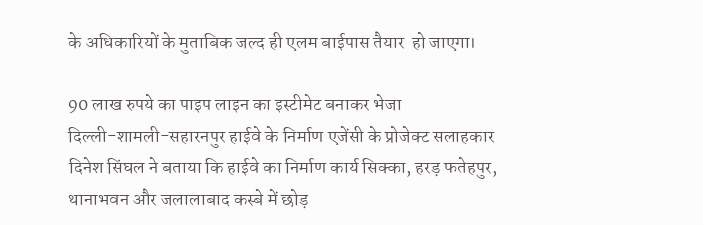के अधिकारियों के मुताबिक जल्द ही एलम बाईपास तैयार  हो जाएगा।

90 लाख रुपये का पाइप लाइन का इस्टीमेट बनाकर भेजा
दिल्ली-शामली-सहारनपुर हाईवे के निर्माण एजेंसी के प्रोजेक्ट सलाहकार दिनेश सिंघल ने बताया कि हाईवे का निर्माण कार्य सिक्का, हरड़ फतेहपुर, थानाभवन और जलालाबाद कस्बे में छोड़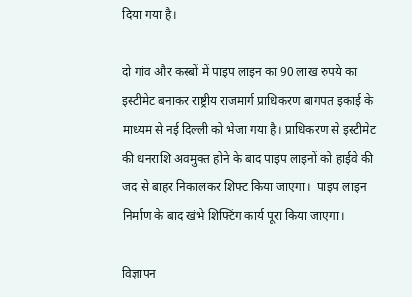दिया गया है।

दो गांव और कस्बों में पाइप लाइन का 90 लाख रुपये का इस्टीमेट बनाकर राष्ट्रीय राजमार्ग प्राधिकरण बागपत इकाई के माध्यम से नई दिल्ली को भेजा गया है। प्राधिकरण से इस्टीमेट की धनराशि अवमुक्त होने के बाद पाइप लाइनों को हाईवे की जद से बाहर निकालकर शिफ्ट किया जाएगा।  पाइप लाइन निर्माण के बाद खंभे शिफ्टिंग कार्य पूरा किया जाएगा।

विज्ञापन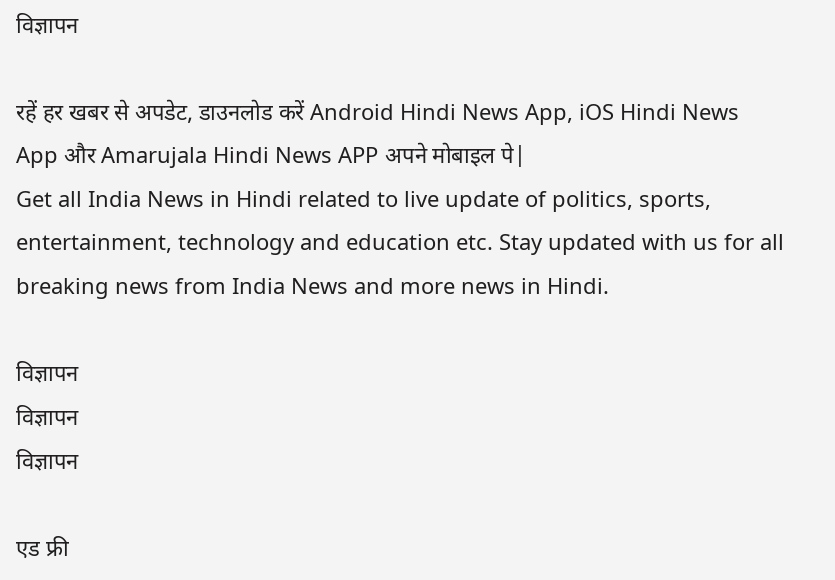विज्ञापन

रहें हर खबर से अपडेट, डाउनलोड करें Android Hindi News App, iOS Hindi News App और Amarujala Hindi News APP अपने मोबाइल पे|
Get all India News in Hindi related to live update of politics, sports, entertainment, technology and education etc. Stay updated with us for all breaking news from India News and more news in Hindi.

विज्ञापन
विज्ञापन
विज्ञापन

एड फ्री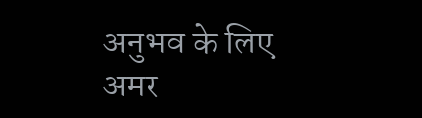अनुभव के लिए अमर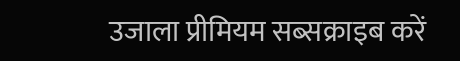उजाला प्रीमियम सब्सक्राइब करें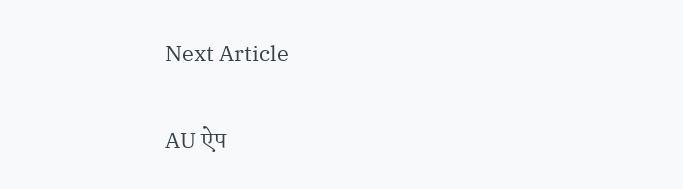Next Article

AU ऐप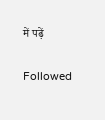में पढ़ें

Followed